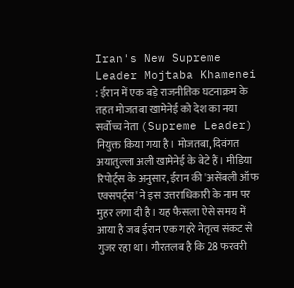Iran's New Supreme Leader Mojtaba Khamenei : ईरान में एक बड़े राजनीतिक घटनाक्रम के तहत मोजतबा खामेनेई को देश का नया सर्वोच्च नेता (Supreme Leader) नियुक्त किया गया है। मोजतबा, दिवंगत अयातुल्ला अली खामेनेई के बेटे हैं। मीडिया रिपोर्ट्स के अनुसार, ईरान की 'असेंबली ऑफ एक्सपर्ट्स' ने इस उत्तराधिकारी के नाम पर मुहर लगा दी है। यह फैसला ऐसे समय में आया है जब ईरान एक गहरे नेतृत्व संकट से गुजर रहा था। गौरतलब है कि 28 फरवरी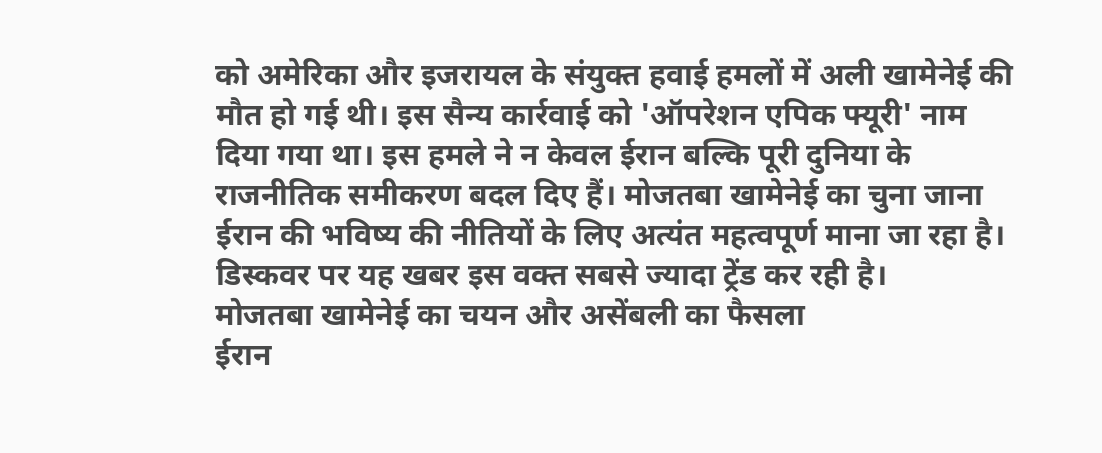को अमेरिका और इजरायल के संयुक्त हवाई हमलों में अली खामेनेई की मौत हो गई थी। इस सैन्य कार्रवाई को 'ऑपरेशन एपिक फ्यूरी' नाम दिया गया था। इस हमले ने न केवल ईरान बल्कि पूरी दुनिया के राजनीतिक समीकरण बदल दिए हैं। मोजतबा खामेनेई का चुना जाना ईरान की भविष्य की नीतियों के लिए अत्यंत महत्वपूर्ण माना जा रहा है। डिस्कवर पर यह खबर इस वक्त सबसे ज्यादा ट्रेंड कर रही है।
मोजतबा खामेनेई का चयन और असेंबली का फैसला
ईरान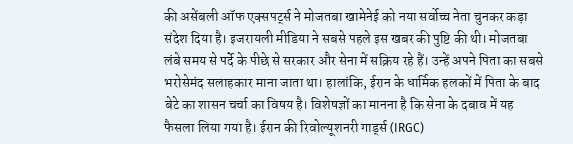की असेंबली ऑफ एक्सपर्ट्स ने मोजतबा खामेनेई को नया सर्वोच्च नेता चुनकर कड़ा संदेश दिया है। इजरायली मीडिया ने सबसे पहले इस खबर की पुष्टि की थी। मोजतबा लंबे समय से पर्दे के पीछे से सरकार और सेना में सक्रिय रहे हैं। उन्हें अपने पिता का सबसे भरोसेमंद सलाहकार माना जाता था। हालांकि, ईरान के धार्मिक हलकों में पिता के बाद बेटे का शासन चर्चा का विषय है। विशेषज्ञों का मानना है कि सेना के दबाव में यह फैसला लिया गया है। ईरान की रिवोल्यूशनरी गार्ड्स (IRGC)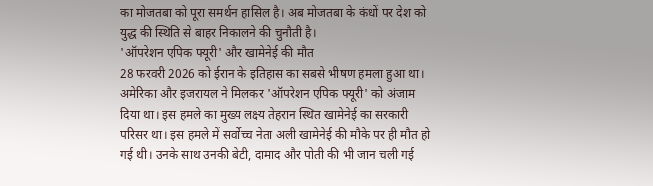का मोजतबा को पूरा समर्थन हासिल है। अब मोजतबा के कंधों पर देश को युद्ध की स्थिति से बाहर निकालने की चुनौती है।
'ऑपरेशन एपिक फ्यूरी' और खामेनेई की मौत
28 फरवरी 2026 को ईरान के इतिहास का सबसे भीषण हमला हुआ था। अमेरिका और इजरायल ने मिलकर 'ऑपरेशन एपिक फ्यूरी' को अंजाम दिया था। इस हमले का मुख्य लक्ष्य तेहरान स्थित खामेनेई का सरकारी परिसर था। इस हमले में सर्वोच्च नेता अली खामेनेई की मौके पर ही मौत हो गई थी। उनके साथ उनकी बेटी, दामाद और पोती की भी जान चली गई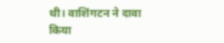थी। वाशिंगटन ने दावा किया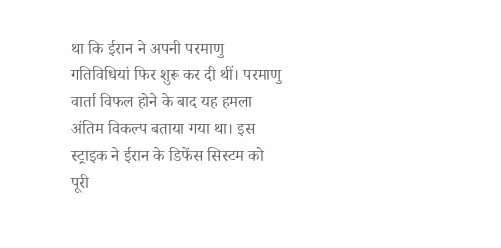था कि ईरान ने अपनी परमाणु गतिविधियां फिर शुरू कर दी थीं। परमाणु वार्ता विफल होने के बाद यह हमला अंतिम विकल्प बताया गया था। इस स्ट्राइक ने ईरान के डिफेंस सिस्टम को पूरी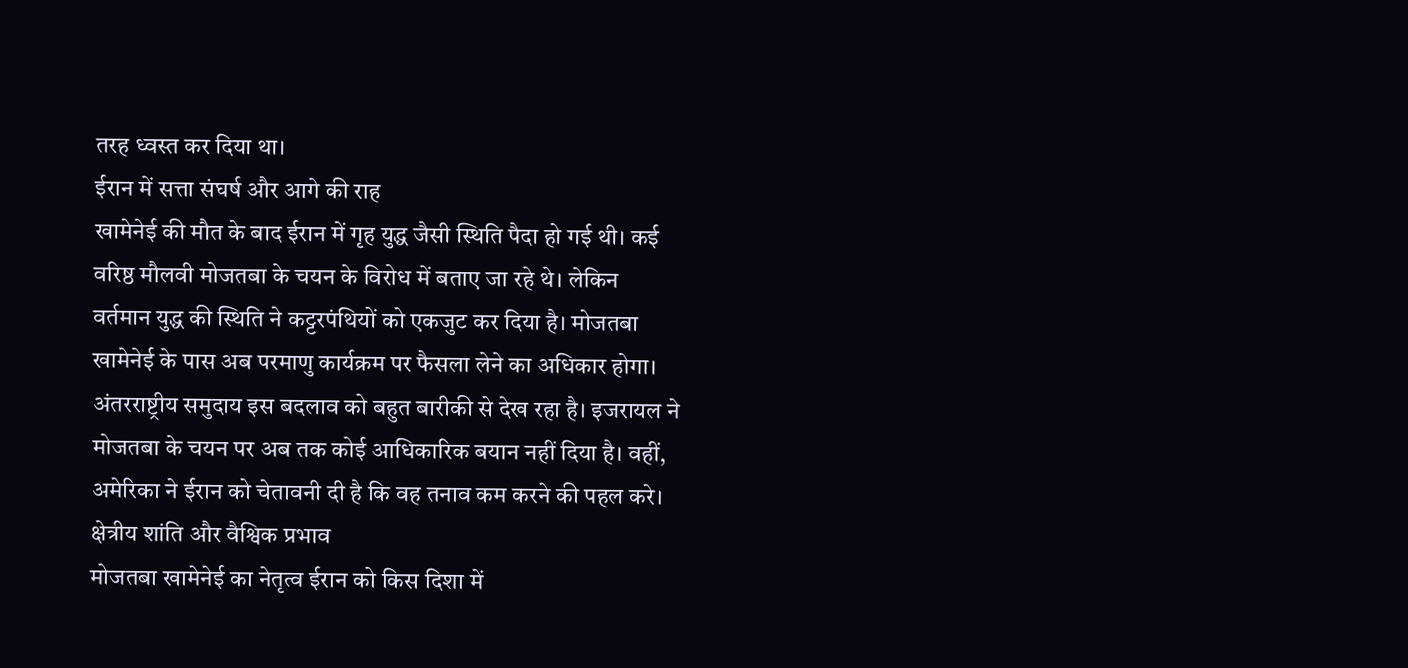तरह ध्वस्त कर दिया था।
ईरान में सत्ता संघर्ष और आगे की राह
खामेनेई की मौत के बाद ईरान में गृह युद्ध जैसी स्थिति पैदा हो गई थी। कई वरिष्ठ मौलवी मोजतबा के चयन के विरोध में बताए जा रहे थे। लेकिन वर्तमान युद्ध की स्थिति ने कट्टरपंथियों को एकजुट कर दिया है। मोजतबा खामेनेई के पास अब परमाणु कार्यक्रम पर फैसला लेने का अधिकार होगा। अंतरराष्ट्रीय समुदाय इस बदलाव को बहुत बारीकी से देख रहा है। इजरायल ने मोजतबा के चयन पर अब तक कोई आधिकारिक बयान नहीं दिया है। वहीं, अमेरिका ने ईरान को चेतावनी दी है कि वह तनाव कम करने की पहल करे।
क्षेत्रीय शांति और वैश्विक प्रभाव
मोजतबा खामेनेई का नेतृत्व ईरान को किस दिशा में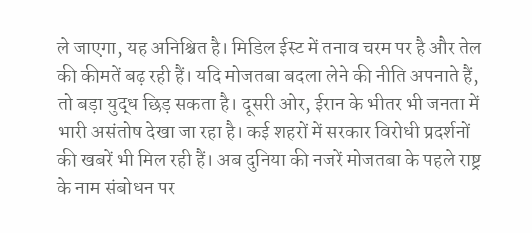ले जाएगा, यह अनिश्चित है। मिडिल ईस्ट में तनाव चरम पर है और तेल की कीमतें बढ़ रही हैं। यदि मोजतबा बदला लेने की नीति अपनाते हैं, तो बड़ा युद्ध छिड़ सकता है। दूसरी ओर, ईरान के भीतर भी जनता में भारी असंतोष देखा जा रहा है। कई शहरों में सरकार विरोधी प्रदर्शनों की खबरें भी मिल रही हैं। अब दुनिया की नजरें मोजतबा के पहले राष्ट्र के नाम संबोधन पर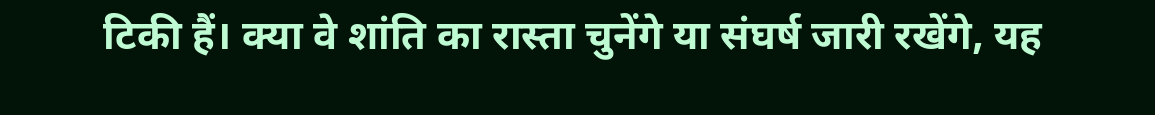टिकी हैं। क्या वे शांति का रास्ता चुनेंगे या संघर्ष जारी रखेंगे, यह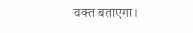वक्त बताएगा।